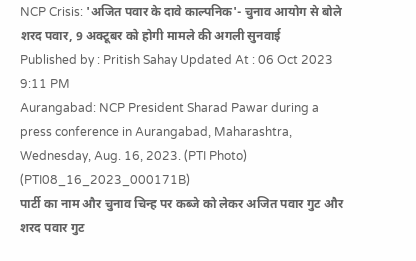NCP Crisis: 'अजित पवार के दावे काल्पनिक'- चुनाव आयोग से बोले शरद पवार, 9 अक्टूबर को होगी मामले की अगली सुनवाई
Published by : Pritish Sahay Updated At : 06 Oct 2023 9:11 PM
Aurangabad: NCP President Sharad Pawar during a press conference in Aurangabad, Maharashtra, Wednesday, Aug. 16, 2023. (PTI Photo) (PTI08_16_2023_000171B)
पार्टी का नाम और चुनाव चिन्ह पर कब्जे को लेकर अजित पवार गुट और शरद पवार गुट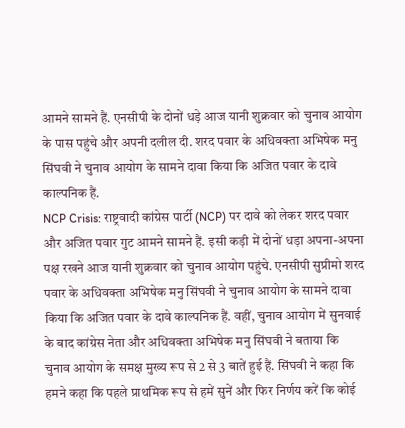आमने सामने हैं. एनसीपी के दोनों धड़े आज यानी शुक्रवार को चुनाव आयोग के पास पहुंचे और अपनी दलील दी. शरद पवार के अधिवक्ता अभिषेक मनु सिंघवी ने चुनाव आयोग के सामने दावा किया कि अजित पवार के दावे काल्पनिक हैं.
NCP Crisis: राष्ट्रवादी कांग्रेस पार्टी (NCP) पर दावे को लेकर शरद पवार और अजित पवार गुट आमने सामने हैं. इसी कड़ी में दोनों धड़ा अपना-अपना पक्ष रखने आज यानी शुक्रवार को चुनाव आयोग पहुंचे. एनसीपी सुप्रीमो शरद पवार के अधिवक्ता अभिषेक मनु सिंघवी ने चुनाव आयोग के सामने दावा किया कि अजित पवार के दावे काल्पनिक हैं. वहीं, चुनाव आयोग में सुनवाई के बाद कांग्रेस नेता और अधिवक्ता अभिषेक मनु सिंघवी ने बताया कि चुनाव आयोग के समक्ष मुख्य रूप से 2 से 3 बातें हुई हैं. सिंघवी ने कहा कि हमने कहा कि पहले प्राथमिक रूप से हमें सुनें और फिर निर्णय करें कि कोई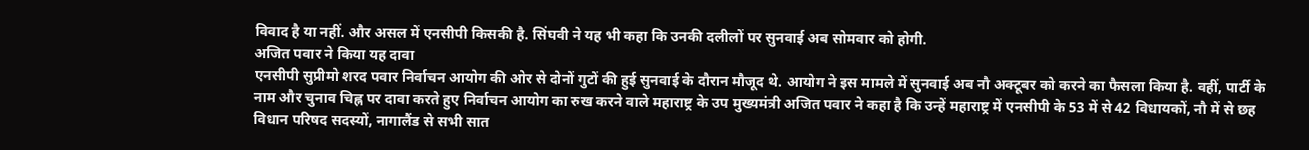विवाद है या नहीं. और असल में एनसीपी किसकी है. सिंघवी ने यह भी कहा कि उनकी दलीलों पर सुनवाई अब सोमवार को होगी.
अजित पवार ने किया यह दावा
एनसीपी सुप्रीमो शरद पवार निर्वाचन आयोग की ओर से दोनों गुटों की हुई सुनवाई के दौरान मौजूद थे. आयोग ने इस मामले में सुनवाई अब नौ अक्टूबर को करने का फैसला किया है. वहीं, पार्टी के नाम और चुनाव चिह्न पर दावा करते हुए निर्वाचन आयोग का रुख करने वाले महाराष्ट्र के उप मुख्यमंत्री अजित पवार ने कहा है कि उन्हें महाराष्ट्र में एनसीपी के 53 में से 42 विधायकों, नौ में से छह विधान परिषद सदस्यों, नागालैंड से सभी सात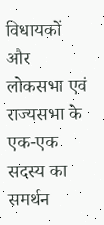विधायकों और लोकसभा एवं राज्यसभा के एक-एक सदस्य का समर्थन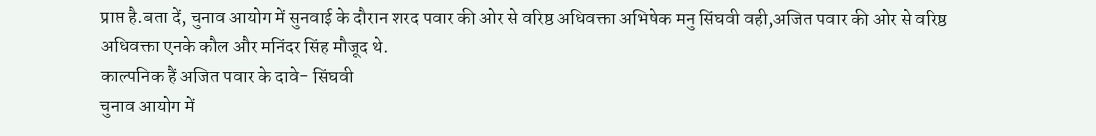प्राप्त है.बता दें, चुनाव आयोग में सुनवाई के दौरान शरद पवार की ओर से वरिष्ठ अधिवक्ता अभिषेक मनु सिंघवी वही,अजित पवार की ओर से वरिष्ठ अधिवक्ता एनके कौल और मनिंदर सिंह मौजूद थे.
काल्पनिक हैं अजित पवार के दावे- सिंघवी
चुनाव आयोग में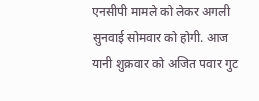एनसीपी मामले को लेकर अगली सुनवाई सोमवार को होगी. आज यानी शुक्रवार को अजित पवार गुट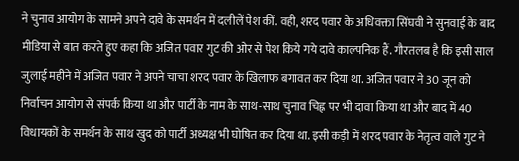ने चुनाव आयोग के सामने अपने दावे के समर्थन में दलीलें पेश कीं. वही, शरद पवार के अधिवक्ता सिंघवी ने सुनवाई के बाद मीडिया से बात करते हुए कहा कि अजित पवार गुट की ओर से पेश किये गये दावे काल्पनिक हैं. गौरतलब है कि इसी साल जुलाई महीने में अजित पवार ने अपने चाचा शरद पवार के खिलाफ बगावत कर दिया था. अजित पवार ने 30 जून को निर्वाचन आयोग से संपर्क किया था और पार्टी के नाम के साथ-साथ चुनाव चिह्न पर भी दावा किया था और बाद में 40 विधायकों के समर्थन के साथ खुद को पार्टी अध्यक्ष भी घोषित कर दिया था. इसी कड़ी में शरद पवार के नेतृत्व वाले गुट ने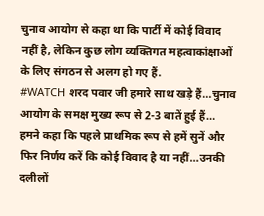चुनाव आयोग से कहा था कि पार्टी में कोई विवाद नहीं है, लेकिन कुछ लोग व्यक्तिगत महत्वाकांक्षाओं के लिए संगठन से अलग हो गए हैं.
#WATCH शरद पवार जी हमारे साथ खड़े हैं…चुनाव आयोग के समक्ष मुख्य रूप से 2-3 बातें हुई हैं… हमने कहा कि पहले प्राथमिक रूप से हमें सुनें और फिर निर्णय करें कि कोई विवाद है या नहीं…उनकी दलीलों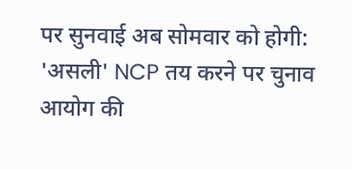पर सुनवाई अब सोमवार को होगी: 'असली' NCP तय करने पर चुनाव आयोग की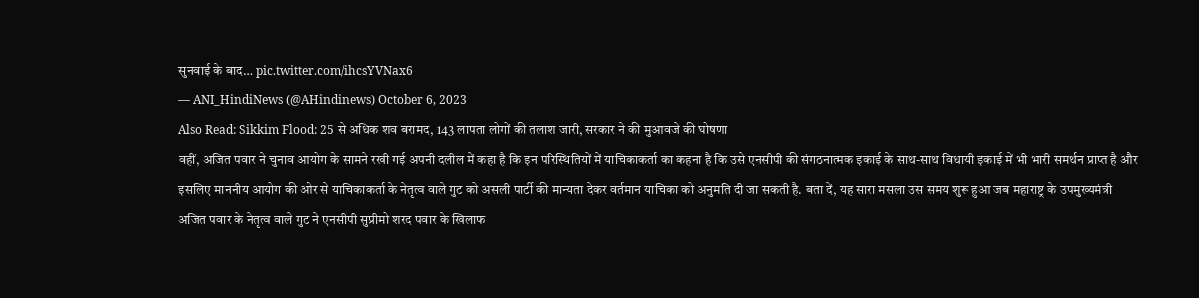सुनवाई के बाद… pic.twitter.com/ihcsYVNax6
— ANI_HindiNews (@AHindinews) October 6, 2023
Also Read: Sikkim Flood: 25 से अधिक शव बरामद, 143 लापता लोगों की तलाश जारी, सरकार ने की मुआवजे की घोषणा
वहीं, अजित पवार ने चुनाव आयोग के सामने रखी गई अपनी दलील में कहा है कि इन परिस्थितियों में याचिकाकर्ता का कहना है कि उसे एनसीपी की संगठनात्मक इकाई के साथ-साथ विधायी इकाई में भी भारी समर्थन प्राप्त है और इसलिए माननीय आयोग की ओर से याचिकाकर्ता के नेतृत्व वाले गुट को असली पार्टी की मान्यता देकर वर्तमान याचिका को अनुमति दी जा सकती है. बता दें, यह सारा मसला उस समय शुरू हुआ जब महाराष्ट्र के उपमुख्यमंत्री अजित पवार के नेतृत्व वाले गुट ने एनसीपी सुप्रीमो शरद पवार के खिलाफ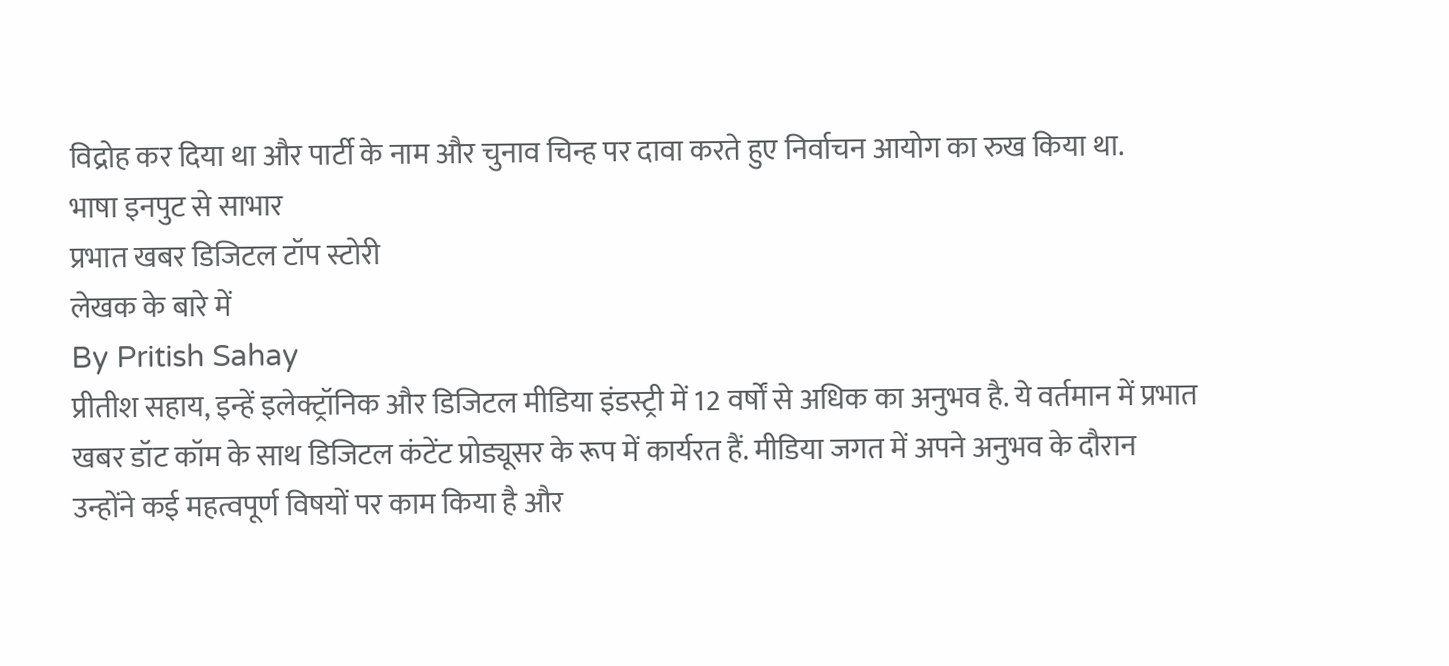विद्रोह कर दिया था और पार्टी के नाम और चुनाव चिन्ह पर दावा करते हुए निर्वाचन आयोग का रुख किया था.
भाषा इनपुट से साभार
प्रभात खबर डिजिटल टॉप स्टोरी
लेखक के बारे में
By Pritish Sahay
प्रीतीश सहाय, इन्हें इलेक्ट्रॉनिक और डिजिटल मीडिया इंडस्ट्री में 12 वर्षों से अधिक का अनुभव है. ये वर्तमान में प्रभात खबर डॉट कॉम के साथ डिजिटल कंटेंट प्रोड्यूसर के रूप में कार्यरत हैं. मीडिया जगत में अपने अनुभव के दौरान उन्होंने कई महत्वपूर्ण विषयों पर काम किया है और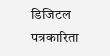डिजिटल पत्रकारिता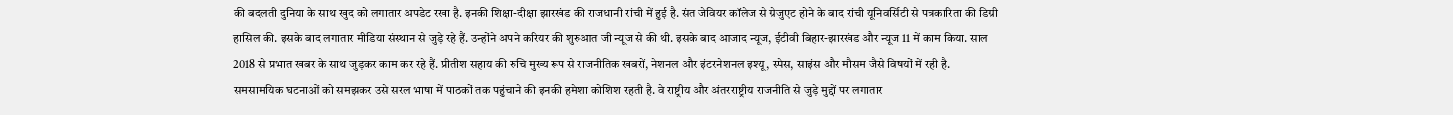की बदलती दुनिया के साथ खुद को लगातार अपडेट रखा है. इनकी शिक्षा-दीक्षा झारखंड की राजधानी रांची में हुई है. संत जेवियर कॉलेज से ग्रेजुएट होने के बाद रांची यूनिवर्सिटी से पत्रकारिता की डिग्री हासिल की. इसके बाद लगातार मीडिया संस्थान से जुड़े रहे हैं. उन्होंने अपने करियर की शुरुआत जी न्यूज से की थी. इसके बाद आजाद न्यूज, ईटीवी बिहार-झारखंड और न्यूज 11 में काम किया. साल 2018 से प्रभात खबर के साथ जुड़कर काम कर रहे हैं. प्रीतीश सहाय की रुचि मुख्य रूप से राजनीतिक खबरों, नेशनल और इंटरनेशनल इश्यू, स्पेस, साइंस और मौसम जैसे विषयों में रही है. समसामयिक घटनाओं को समझकर उसे सरल भाषा में पाठकों तक पहुंचाने की इनकी हमेशा कोशिश रहती है. वे राष्ट्रीय और अंतरराष्ट्रीय राजनीति से जुड़े मुद्दों पर लगातार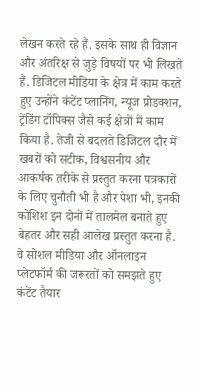लेखन करते रहे हैं. इसके साथ ही विज्ञान और अंतरिक्ष से जुड़े विषयों पर भी लिखते हैं. डिजिटल मीडिया के क्षेत्र में काम करते हुए उन्होंने कंटेंट प्लानिंग, न्यूज प्रोडक्शन, ट्रेंडिंग टॉपिक्स जैसे कई क्षेत्रों में काम किया है. तेजी से बदलते डिजिटल दौर में खबरों को सटीक, विश्वसनीय और आकर्षक तरीके से प्रस्तुत करना पत्रकारों के लिए चुनौती भी है और पेशा भी, इनकी कोशिश इन दोनों में तालमेल बनाते हुए बेहतर और सही आलेख प्रस्तुत करना है. वे सोशल मीडिया और ऑनलाइन प्लेटफॉर्म की जरूरतों को समझते हुए कंटेंट तैयार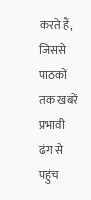करते हैं, जिससे पाठकों तक खबरें प्रभावी ढंग से पहुंच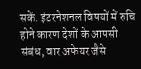सकें. इंटरनेशनल विषयों में रुचि होने कारण देशों के आपसी संबंध, वार अफेयर जैसे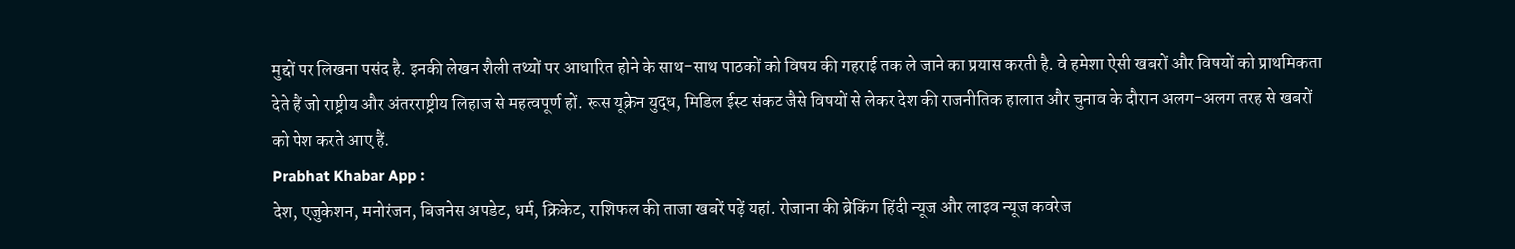मुद्दों पर लिखना पसंद है. इनकी लेखन शैली तथ्यों पर आधारित होने के साथ-साथ पाठकों को विषय की गहराई तक ले जाने का प्रयास करती है. वे हमेशा ऐसी खबरों और विषयों को प्राथमिकता देते हैं जो राष्ट्रीय और अंतरराष्ट्रीय लिहाज से महत्वपूर्ण हों. रूस यूक्रेन युद्ध, मिडिल ईस्ट संकट जैसे विषयों से लेकर देश की राजनीतिक हालात और चुनाव के दौरान अलग-अलग तरह से खबरों को पेश करते आए हैं.
Prabhat Khabar App :
देश, एजुकेशन, मनोरंजन, बिजनेस अपडेट, धर्म, क्रिकेट, राशिफल की ताजा खबरें पढ़ें यहां. रोजाना की ब्रेकिंग हिंदी न्यूज और लाइव न्यूज कवरेज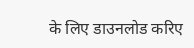के लिए डाउनलोड करिए